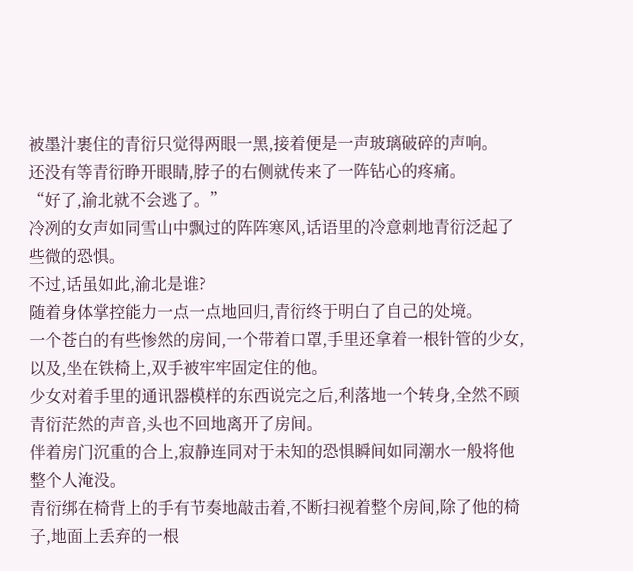被墨汁裹住的青衍只觉得两眼一黑,接着便是一声玻璃破碎的声响。
还没有等青衍睁开眼睛,脖子的右侧就传来了一阵钻心的疼痛。
“好了,渝北就不会逃了。”
冷冽的女声如同雪山中飘过的阵阵寒风,话语里的冷意刺地青衍泛起了些微的恐惧。
不过,话虽如此,渝北是谁?
随着身体掌控能力一点一点地回归,青衍终于明白了自己的处境。
一个苍白的有些惨然的房间,一个带着口罩,手里还拿着一根针管的少女,以及,坐在铁椅上,双手被牢牢固定住的他。
少女对着手里的通讯器模样的东西说完之后,利落地一个转身,全然不顾青衍茫然的声音,头也不回地离开了房间。
伴着房门沉重的合上,寂静连同对于未知的恐惧瞬间如同潮水一般将他整个人淹没。
青衍绑在椅背上的手有节奏地敲击着,不断扫视着整个房间,除了他的椅子,地面上丢弃的一根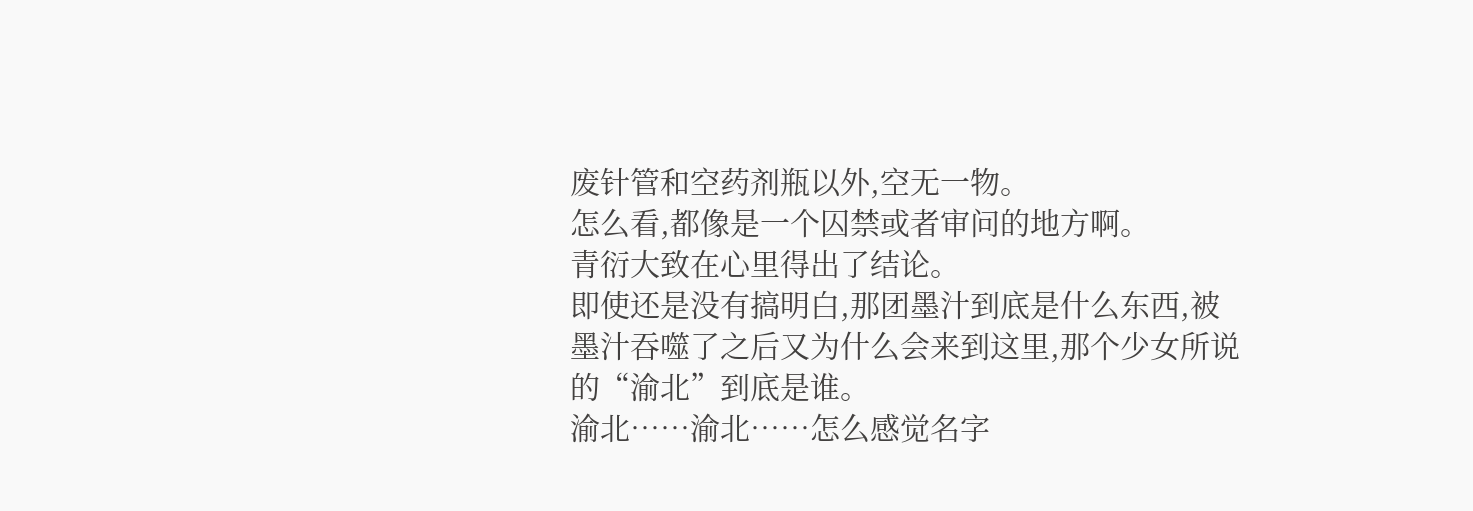废针管和空药剂瓶以外,空无一物。
怎么看,都像是一个囚禁或者审问的地方啊。
青衍大致在心里得出了结论。
即使还是没有搞明白,那团墨汁到底是什么东西,被墨汁吞噬了之后又为什么会来到这里,那个少女所说的“渝北”到底是谁。
渝北……渝北……怎么感觉名字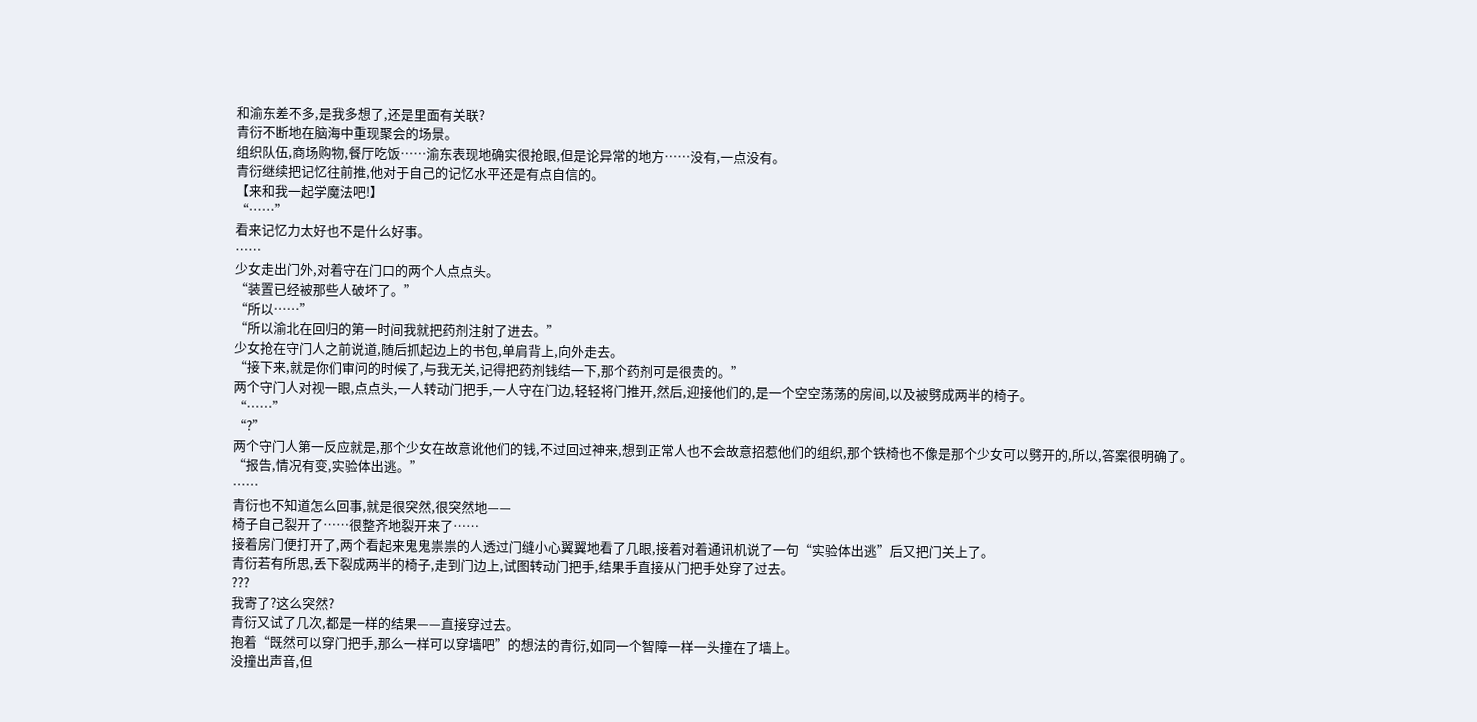和渝东差不多,是我多想了,还是里面有关联?
青衍不断地在脑海中重现聚会的场景。
组织队伍,商场购物,餐厅吃饭……渝东表现地确实很抢眼,但是论异常的地方……没有,一点没有。
青衍继续把记忆往前推,他对于自己的记忆水平还是有点自信的。
【来和我一起学魔法吧!】
“……”
看来记忆力太好也不是什么好事。
……
少女走出门外,对着守在门口的两个人点点头。
“装置已经被那些人破坏了。”
“所以……”
“所以渝北在回归的第一时间我就把药剂注射了进去。”
少女抢在守门人之前说道,随后抓起边上的书包,单肩背上,向外走去。
“接下来,就是你们审问的时候了,与我无关,记得把药剂钱结一下,那个药剂可是很贵的。”
两个守门人对视一眼,点点头,一人转动门把手,一人守在门边,轻轻将门推开,然后,迎接他们的,是一个空空荡荡的房间,以及被劈成两半的椅子。
“……”
“?”
两个守门人第一反应就是,那个少女在故意讹他们的钱,不过回过神来,想到正常人也不会故意招惹他们的组织,那个铁椅也不像是那个少女可以劈开的,所以,答案很明确了。
“报告,情况有变,实验体出逃。”
……
青衍也不知道怎么回事,就是很突然,很突然地——
椅子自己裂开了……很整齐地裂开来了……
接着房门便打开了,两个看起来鬼鬼祟祟的人透过门缝小心翼翼地看了几眼,接着对着通讯机说了一句“实验体出逃”后又把门关上了。
青衍若有所思,丢下裂成两半的椅子,走到门边上,试图转动门把手,结果手直接从门把手处穿了过去。
???
我寄了?这么突然?
青衍又试了几次,都是一样的结果——直接穿过去。
抱着“既然可以穿门把手,那么一样可以穿墙吧”的想法的青衍,如同一个智障一样一头撞在了墙上。
没撞出声音,但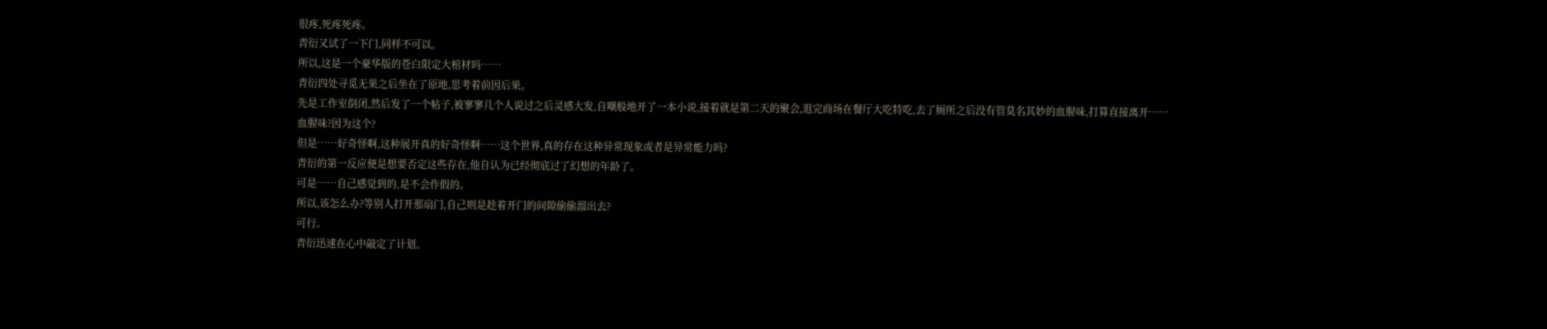很疼,死疼死疼。
青衍又试了一下门,同样不可以。
所以,这是一个豪华版的苍白限定大棺材吗……
青衍四处寻觅无果之后坐在了原地,思考着前因后果。
先是工作室倒闭,然后发了一个帖子,被寥寥几个人说过之后灵感大发,自嘲般地开了一本小说,接着就是第二天的聚会,逛完商场在餐厅大吃特吃,去了厕所之后没有管莫名其妙的血腥味,打算直接离开……
血腥味?因为这个?
但是……好奇怪啊,这种展开真的好奇怪啊……这个世界,真的存在这种异常现象或者是异常能力吗?
青衍的第一反应便是想要否定这些存在,他自认为已经彻底过了幻想的年龄了。
可是……自己感觉到的,是不会作假的。
所以,该怎么办?等别人打开那扇门,自己则是趁着开门的间隙偷偷溜出去?
可行。
青衍迅速在心中敲定了计划。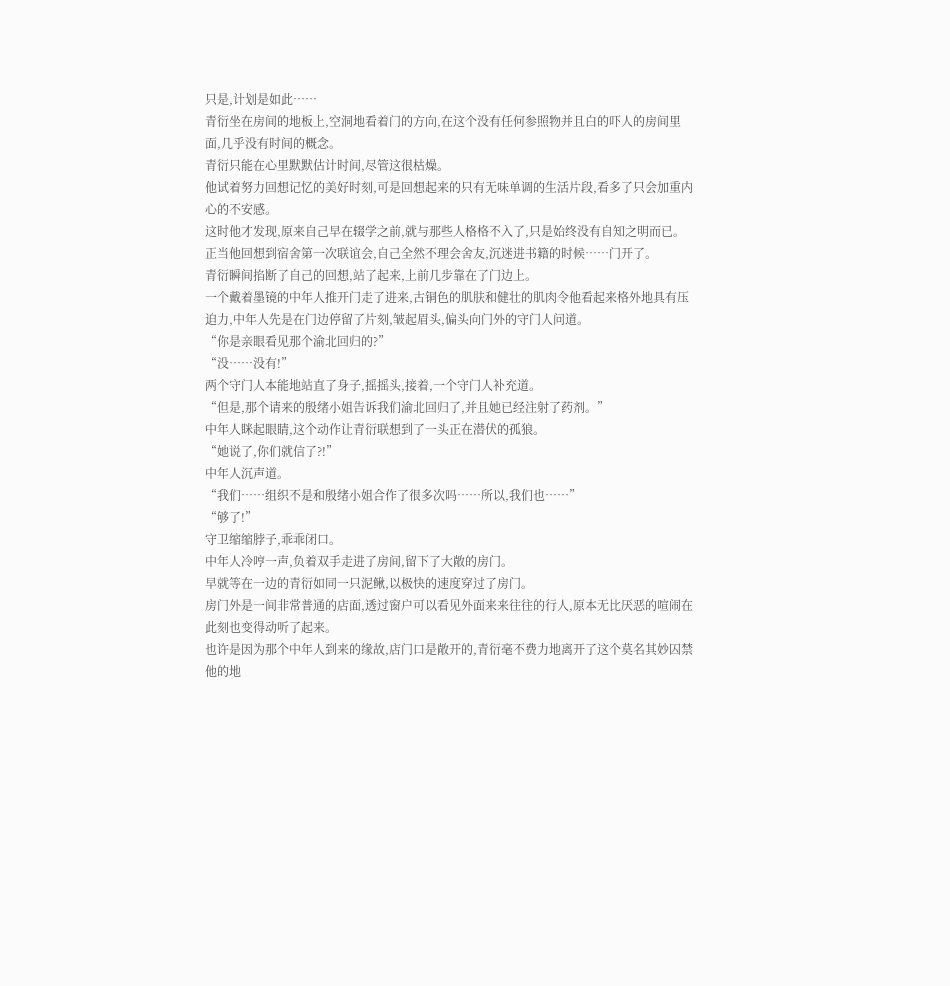只是,计划是如此……
青衍坐在房间的地板上,空洞地看着门的方向,在这个没有任何参照物并且白的吓人的房间里面,几乎没有时间的概念。
青衍只能在心里默默估计时间,尽管这很枯燥。
他试着努力回想记忆的美好时刻,可是回想起来的只有无味单调的生活片段,看多了只会加重内心的不安感。
这时他才发现,原来自己早在辍学之前,就与那些人格格不入了,只是始终没有自知之明而已。
正当他回想到宿舍第一次联谊会,自己全然不理会舍友,沉迷进书籍的时候……门开了。
青衍瞬间掐断了自己的回想,站了起来,上前几步靠在了门边上。
一个戴着墨镜的中年人推开门走了进来,古铜色的肌肤和健壮的肌肉令他看起来格外地具有压迫力,中年人先是在门边停留了片刻,皱起眉头,偏头向门外的守门人问道。
“你是亲眼看见那个渝北回归的?”
“没……没有!”
两个守门人本能地站直了身子,摇摇头,接着,一个守门人补充道。
“但是,那个请来的殷绪小姐告诉我们渝北回归了,并且她已经注射了药剂。”
中年人眯起眼睛,这个动作让青衍联想到了一头正在潜伏的孤狼。
“她说了,你们就信了?!”
中年人沉声道。
“我们……组织不是和殷绪小姐合作了很多次吗……所以,我们也……”
“够了!”
守卫缩缩脖子,乖乖闭口。
中年人冷哼一声,负着双手走进了房间,留下了大敞的房门。
早就等在一边的青衍如同一只泥鳅,以极快的速度穿过了房门。
房门外是一间非常普通的店面,透过窗户可以看见外面来来往往的行人,原本无比厌恶的喧闹在此刻也变得动听了起来。
也许是因为那个中年人到来的缘故,店门口是敞开的,青衍毫不费力地离开了这个莫名其妙囚禁他的地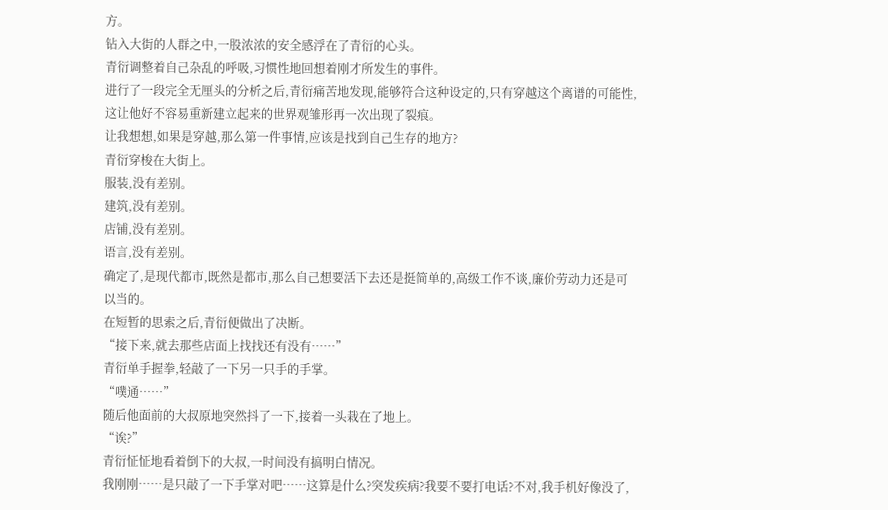方。
钻入大街的人群之中,一股浓浓的安全感浮在了青衍的心头。
青衍调整着自己杂乱的呼吸,习惯性地回想着刚才所发生的事件。
进行了一段完全无厘头的分析之后,青衍痛苦地发现,能够符合这种设定的,只有穿越这个离谱的可能性,这让他好不容易重新建立起来的世界观雏形再一次出现了裂痕。
让我想想,如果是穿越,那么第一件事情,应该是找到自己生存的地方?
青衍穿梭在大街上。
服装,没有差别。
建筑,没有差别。
店铺,没有差别。
语言,没有差别。
确定了,是现代都市,既然是都市,那么自己想要活下去还是挺简单的,高级工作不谈,廉价劳动力还是可以当的。
在短暂的思索之后,青衍便做出了决断。
“接下来,就去那些店面上找找还有没有……”
青衍单手握拳,轻敲了一下另一只手的手掌。
“噗通……”
随后他面前的大叔原地突然抖了一下,接着一头栽在了地上。
“诶?”
青衍怔怔地看着倒下的大叔,一时间没有搞明白情况。
我刚刚……是只敲了一下手掌对吧……这算是什么?突发疾病?我要不要打电话?不对,我手机好像没了,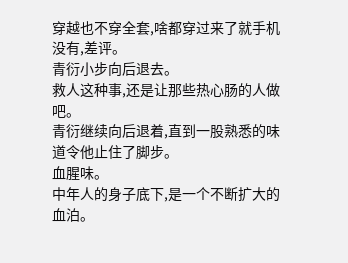穿越也不穿全套,啥都穿过来了就手机没有,差评。
青衍小步向后退去。
救人这种事,还是让那些热心肠的人做吧。
青衍继续向后退着,直到一股熟悉的味道令他止住了脚步。
血腥味。
中年人的身子底下,是一个不断扩大的血泊。